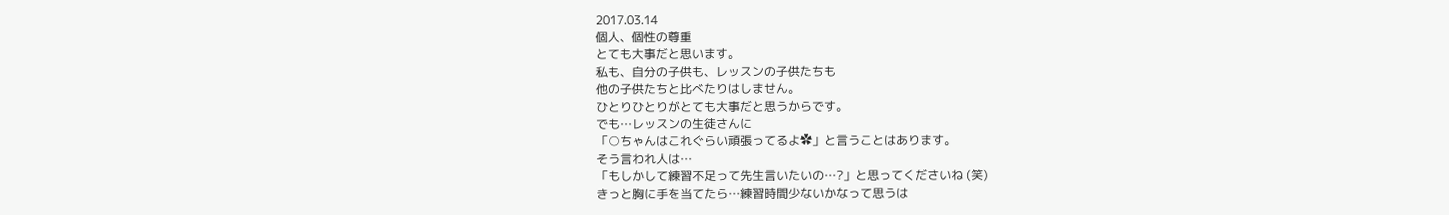2017.03.14
個人、個性の尊重
とても大事だと思います。
私も、自分の子供も、レッスンの子供たちも
他の子供たちと比べたりはしません。
ひとりひとりがとても大事だと思うからです。
でも…レッスンの生徒さんに
「○ちゃんはこれぐらい頑張ってるよ✿」と言うことはあります。
そう言われ人は…
「もしかして練習不足って先生言いたいの…?」と思ってくださいね (笑)
きっと胸に手を当てたら…練習時間少ないかなって思うは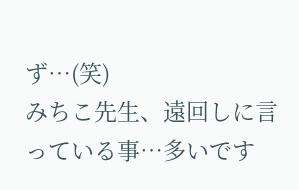ず…(笑)
みちこ先生、遠回しに言っている事…多いです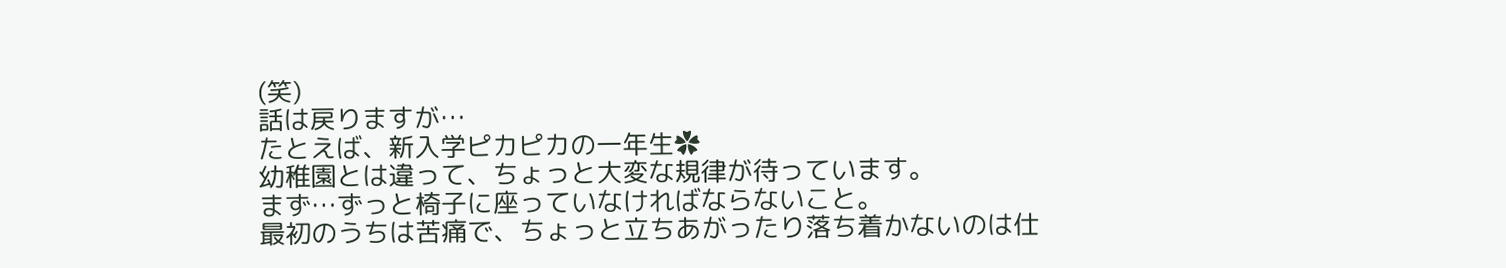(笑)
話は戻りますが…
たとえば、新入学ピカピカの一年生✿
幼稚園とは違って、ちょっと大変な規律が待っています。
まず…ずっと椅子に座っていなければならないこと。
最初のうちは苦痛で、ちょっと立ちあがったり落ち着かないのは仕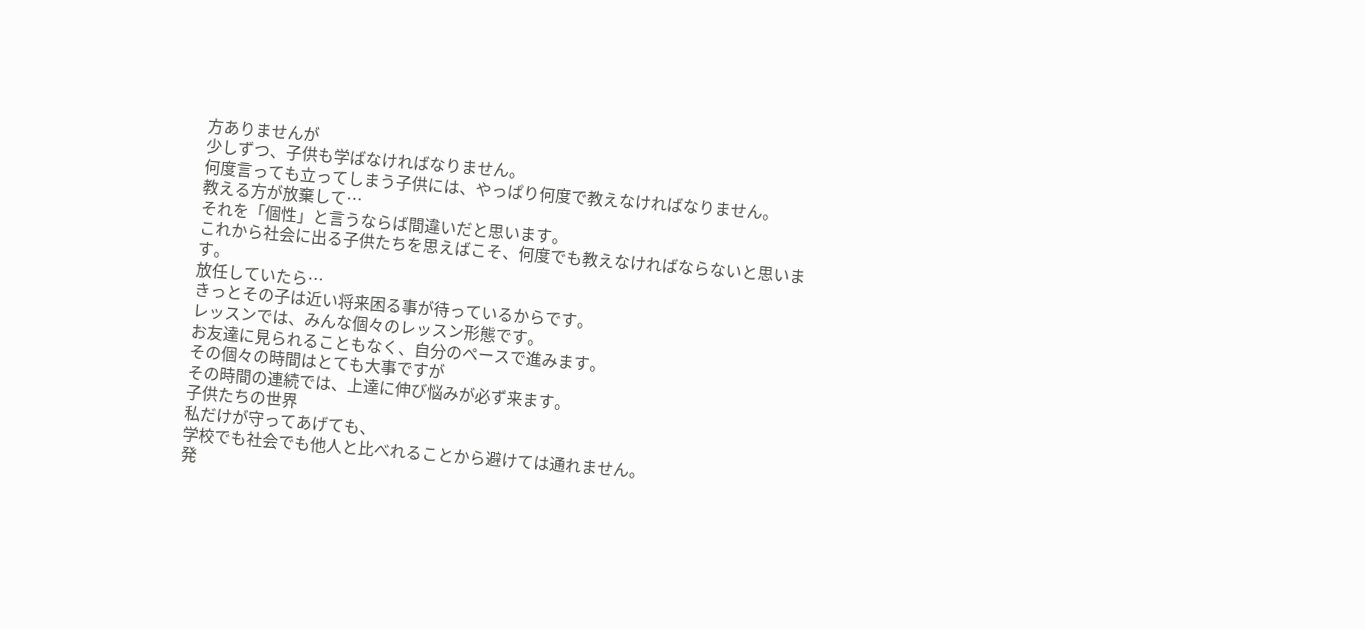方ありませんが
少しずつ、子供も学ばなければなりません。
何度言っても立ってしまう子供には、やっぱり何度で教えなければなりません。
教える方が放棄して…
それを「個性」と言うならば間違いだと思います。
これから社会に出る子供たちを思えばこそ、何度でも教えなければならないと思います。
放任していたら…
きっとその子は近い将来困る事が待っているからです。
レッスンでは、みんな個々のレッスン形態です。
お友達に見られることもなく、自分のペースで進みます。
その個々の時間はとても大事ですが
その時間の連続では、上達に伸び悩みが必ず来ます。
子供たちの世界
私だけが守ってあげても、
学校でも社会でも他人と比べれることから避けては通れません。
発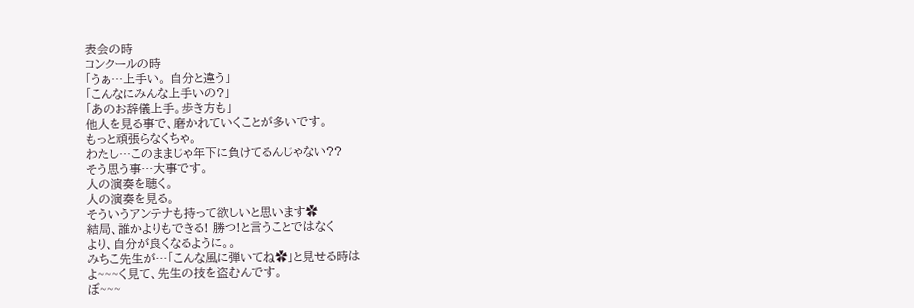表会の時
コンクールの時
「うぁ…上手い。 自分と違う」
「こんなにみんな上手いの?」
「あのお辞儀上手。歩き方も」
他人を見る事で、磨かれていくことが多いです。
もっと頑張らなくちゃ。
わたし…このままじゃ年下に負けてるんじゃない??
そう思う事…大事です。
人の演奏を聴く。
人の演奏を見る。
そういうアンテナも持って欲しいと思います✿
結局、誰かよりもできる! 勝つ!と言うことではなく
より、自分が良くなるように。。
みちこ先生が…「こんな風に弾いてね✿」と見せる時は
よ~~~く見て、先生の技を盗むんです。
ぼ~~~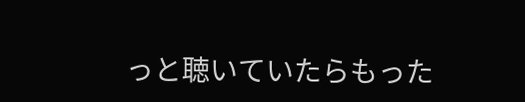っと聴いていたらもった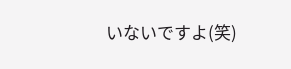いないですよ(笑)